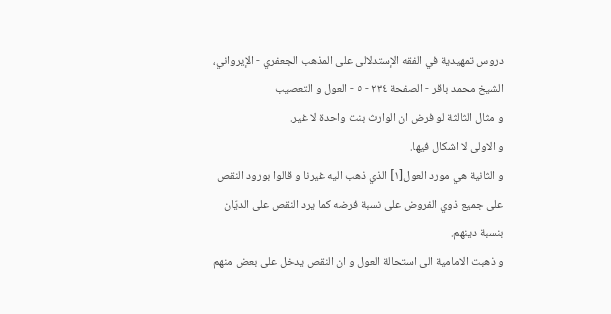دروس تمهيدية في الفقه الإستدلالى على المذهب الجعفري - الإيرواني، الشيخ محمد باقر - الصفحة ٢٣٤ - ٥ - العول و التعصيب
و مثال الثالثة لو فرض ان الوارث بنت واحدة لا غير.
و الاولى لا اشكال فيها.
و الثانية هي مورد العول[١] الذي ذهب اليه غيرنا و قالوا بورود النقص على جميع ذوي الفروض على نسبة فرضه كما يرد النقص على الديّان بنسبة دينهم.
و ذهبت الامامية الى استحالة العول و ان النقص يدخل على بعض منهم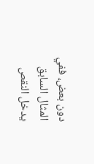دون بعض، ففي المثال السابق يدخل النقص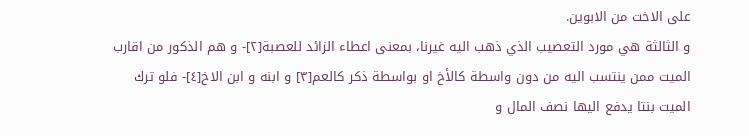على الاخت من الابوين.
و الثالثة هي مورد التعصيب الذي ذهب اليه غيرنا، بمعنى اعطاء الزائد للعصبة[٢]- و هم الذكور من اقارب الميت ممن ينتسب اليه من دون واسطة كالأخ او بواسطة ذكر كالعم[٣] و ابنه و ابن الاخ[٤]- فلو ترك الميت بنتا يدفع اليها نصف المال و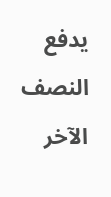يدفع النصف الآخر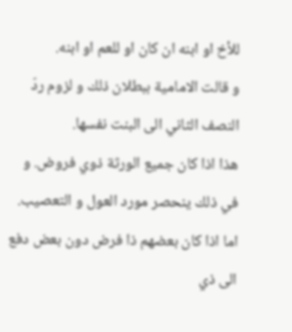للأخ او ابنه ان كان او للعم او ابنه.
و قالت الامامية ببطلان ذلك و لزوم ردّ النصف الثاني الى البنت نفسها.
هذا اذا كان جميع الورثة ذوي فروض. و في ذلك ينحصر مورد العول و التعصيب.
اما اذا كان بعضهم ذا فرض دون بعض دفع الى ذي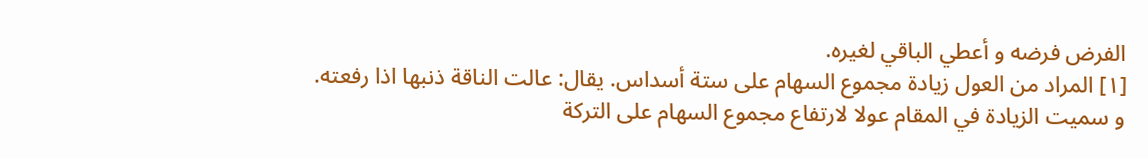الفرض فرضه و أعطي الباقي لغيره.
[١] المراد من العول زيادة مجموع السهام على ستة أسداس. يقال: عالت الناقة ذنبها اذا رفعته.
و سميت الزيادة في المقام عولا لارتفاع مجموع السهام على التركة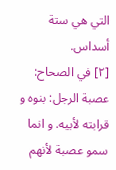التي هي ستة أسداس.
[٢] في الصحاح: عصبة الرجل: بنوه و قرابته لأبيه. و انما سمو عصبة لأنهم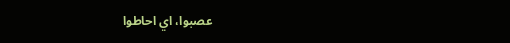عصبوا، اي احاطوا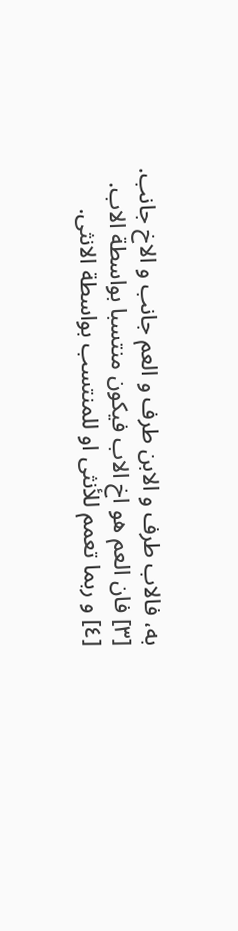به، فالاب طرف و الابن طرف و العم جانب و الاخ جانب.
[٣] فان العم هو اخ الاب فيكون منتسبا بواسطة الاب.
[٤] و ربما تعمم للأنثى او للمنتسب بواسطة الانثى.